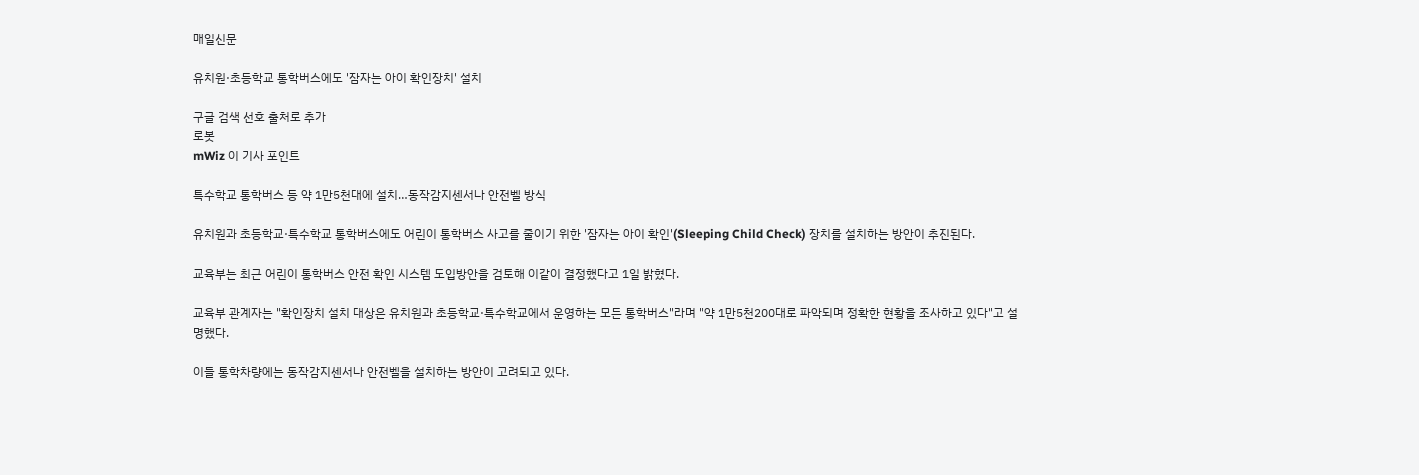매일신문

유치원·초등학교 통학버스에도 '잠자는 아이 확인장치' 설치

구글 검색 선호 출처로 추가
로봇
mWiz 이 기사 포인트

특수학교 통학버스 등 약 1만5천대에 설치…동작감지센서나 안전벨 방식

유치원과 초등학교·특수학교 통학버스에도 어린이 통학버스 사고를 줄이기 위한 '잠자는 아이 확인'(Sleeping Child Check) 장치를 설치하는 방안이 추진된다.

교육부는 최근 어린이 통학버스 안전 확인 시스템 도입방안을 검토해 이같이 결정했다고 1일 밝혔다.

교육부 관계자는 "확인장치 설치 대상은 유치원과 초등학교·특수학교에서 운영하는 모든 통학버스"라며 "약 1만5천200대로 파악되며 정확한 현황을 조사하고 있다"고 설명했다.

이들 통학차량에는 동작감지센서나 안전벨을 설치하는 방안이 고려되고 있다.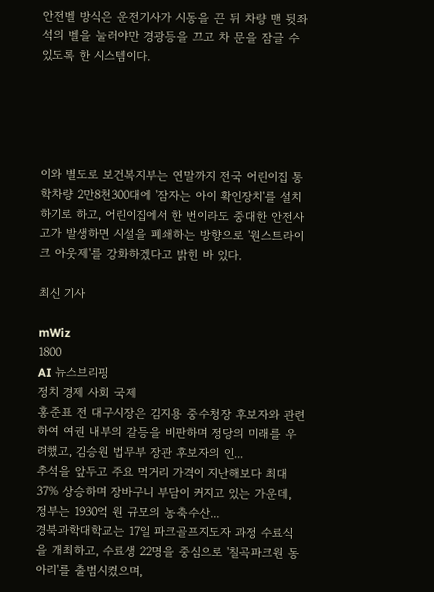안전벨 방식은 운전기사가 시동을 끈 뒤 차량 맨 뒷좌석의 벨을 눌러야만 경광등을 끄고 차 문을 잠글 수 있도록 한 시스템이다.





이와 별도로 보건복지부는 연말까지 전국 어린이집 통학차량 2만8천300대에 '잠자는 아이 확인장치'를 설치하기로 하고, 어린이집에서 한 번이라도 중대한 안전사고가 발생하면 시설을 폐쇄하는 방향으로 '원스트라이크 아웃제'를 강화하겠다고 밝힌 바 있다.

최신 기사

mWiz
1800
AI 뉴스브리핑
정치 경제 사회 국제
홍준표 전 대구시장은 김지용 중수청장 후보자와 관련하여 여권 내부의 갈등을 비판하며 정당의 미래를 우려했고, 김승원 법무부 장관 후보자의 인...
추석을 앞두고 주요 먹거리 가격이 지난해보다 최대 37% 상승하며 장바구니 부담이 커지고 있는 가운데, 정부는 1930억 원 규모의 농축수산...
경북과학대학교는 17일 파크골프지도자 과정 수료식을 개최하고, 수료생 22명을 중심으로 '칠곡파크원 동아리'를 출범시켰으며,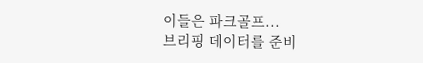이들은 파크골프...
브리핑 데이터를 준비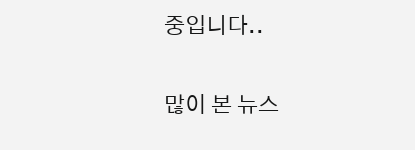중입니다..

많이 본 뉴스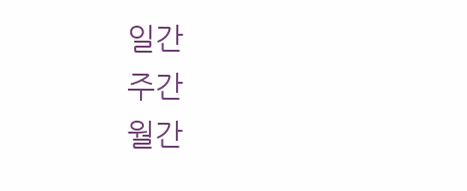일간
주간
월간